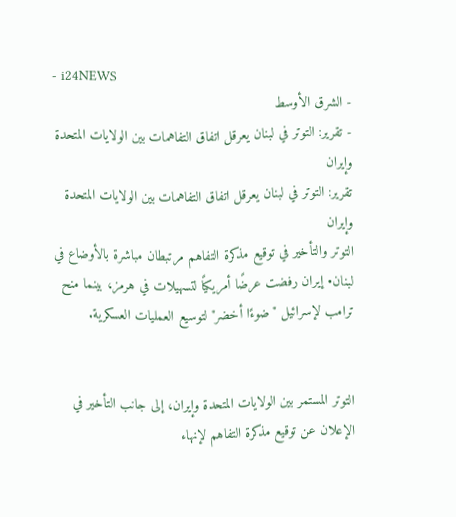- i24NEWS
- الشرق الأوسط
- تقرير: التوتر في لبنان يعرقل اتفاق التفاهمات بين الولايات المتحدة وإيران
تقرير: التوتر في لبنان يعرقل اتفاق التفاهمات بين الولايات المتحدة وإيران
التوتر والتأخير في توقيع مذكرة التفاهم مرتبطان مباشرة بالأوضاع في لبنان• إيران رفضت عرضًا أمريكيًا لتسهيلات في هرمز، بينما منح ترامب لإسرائيل "ضوءًا أخضر" لتوسيع العمليات العسكرية.


التوتر المستمر بين الولايات المتحدة وإيران، إلى جانب التأخير في الإعلان عن توقيع مذكرة التفاهم لإنهاء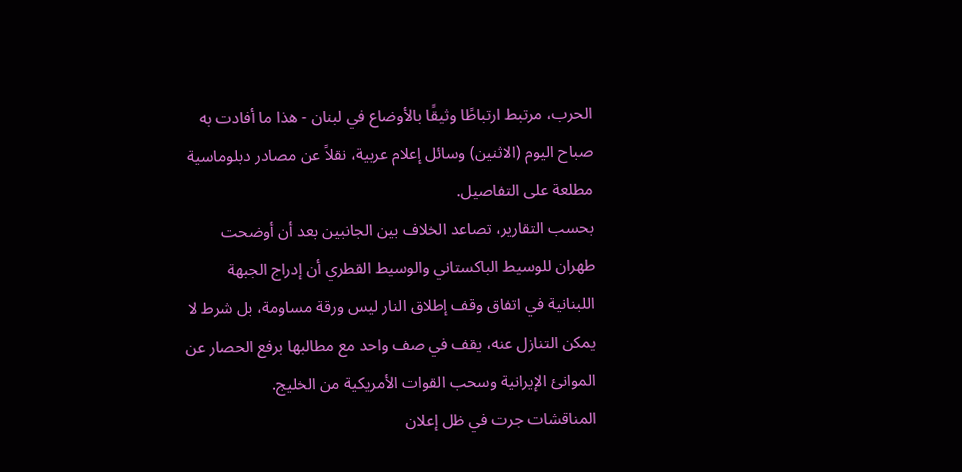الحرب، مرتبط ارتباطًا وثيقًا بالأوضاع في لبنان - هذا ما أفادت به صباح اليوم (الاثنين) وسائل إعلام عربية، نقلاً عن مصادر دبلوماسية مطلعة على التفاصيل.
بحسب التقارير، تصاعد الخلاف بين الجانبين بعد أن أوضحت طهران للوسيط الباكستاني والوسيط القطري أن إدراج الجبهة اللبنانية في اتفاق وقف إطلاق النار ليس ورقة مساومة، بل شرط لا يمكن التنازل عنه، يقف في صف واحد مع مطالبها برفع الحصار عن الموانئ الإيرانية وسحب القوات الأمريكية من الخليج.
المناقشات جرت في ظل إعلان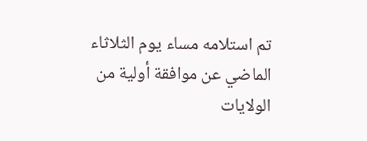تم استلامه مساء يوم الثلاثاء الماضي عن موافقة أولية من الولايات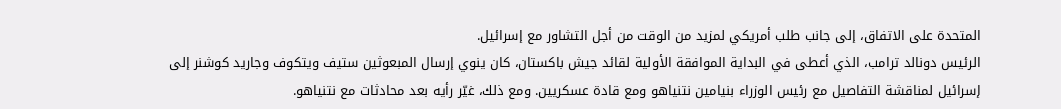المتحدة على الاتفاق، إلى جانب طلب أمريكي لمزيد من الوقت من أجل التشاور مع إسرائيل.
الرئيس دونالد ترامب، الذي أعطى في البداية الموافقة الأولية لقائد جيش باكستان، كان ينوي إرسال المبعوثين ستيف ويتكوف وجاريد كوشنر إلى إسرائيل لمناقشة التفاصيل مع رئيس الوزراء بنيامين نتنياهو ومع قادة عسكريين. ومع ذلك، غيّر رأيه بعد محادثات مع نتنياهو.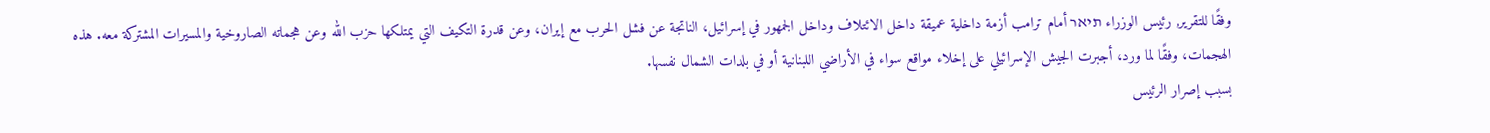وفقًا للتقرير, رئيس الوزراء תיאר أمام ترامب أزمة داخلية عميقة داخل الائتلاف وداخل الجمهور في إسرائيل، الناتجة عن فشل الحرب مع إيران، وعن قدرة التكيف التي يمتلكها حزب الله وعن هجماته الصاروخية والمسيرات المشتركة معه. هذه الهجمات، وفقًا لما ورد، أجبرت الجيش الإسرائيلي على إخلاء مواقع سواء في الأراضي اللبنانية أو في بلدات الشمال نفسها.
بسبب إصرار الرئيس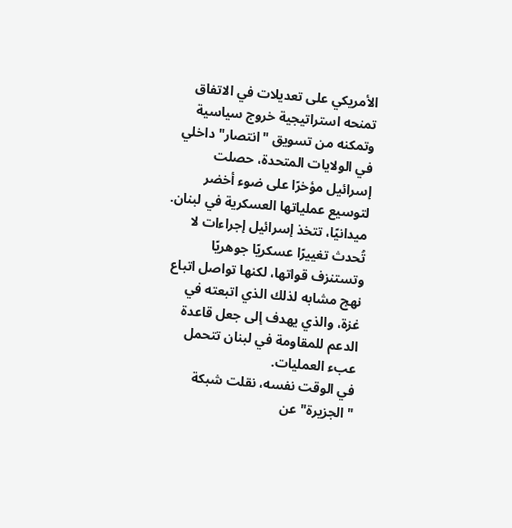الأمريكي على تعديلات في الاتفاق تمنحه استراتيجية خروج سياسية وتمكنه من تسويق "انتصار" داخلي في الولايات المتحدة، حصلت إسرائيل مؤخرًا على ضوء أخضر لتوسيع عملياتها العسكرية في لبنان. ميدانيًا، تتخذ إسرائيل إجراءات لا تُحدث تغييرًا عسكريًا جوهريًا وتستنزف قواتها، لكنها تواصل اتباع نهج مشابه لذلك الذي اتبعته في غزة، والذي يهدف إلى جعل قاعدة الدعم للمقاومة في لبنان تتحمل عبء العمليات.
في الوقت نفسه، نقلت شبكة "الجزيرة" عن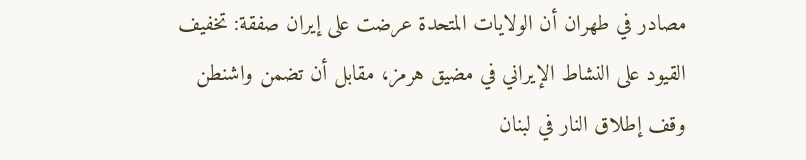مصادر في طهران أن الولايات المتحدة عرضت على إيران صفقة: تخفيف القيود على النشاط الإيراني في مضيق هرمز، مقابل أن تضمن واشنطن وقف إطلاق النار في لبنان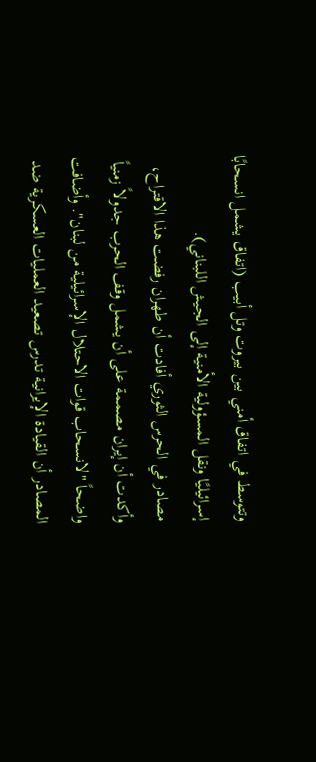وتتوسط في اتفاق أمني بين بيروت وتل أبيب (اتفاق يشمل انسحابًا إسرائيليًا ونقل المسؤولية الأمنية إلى الجيش اللبناني).
مصادر في الحرس الثوري أفادت أن طهران رفضت هذا الاقتراح، وأكدت أن إيران مصممة على أن يشمل وقف الحرب جدولاً زمنياً واضحاً "لانسحاب قوات الاحتلال الإسرائيلية من لبنان". وأضافت المصادر أن القيادة الإيرانية تدرس تصعيد العمليات العسكرية ضد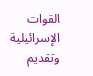القوات الإسرائيلية وتقديم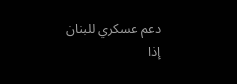دعم عسكري للبنان إذا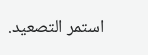استمر التصعيد.